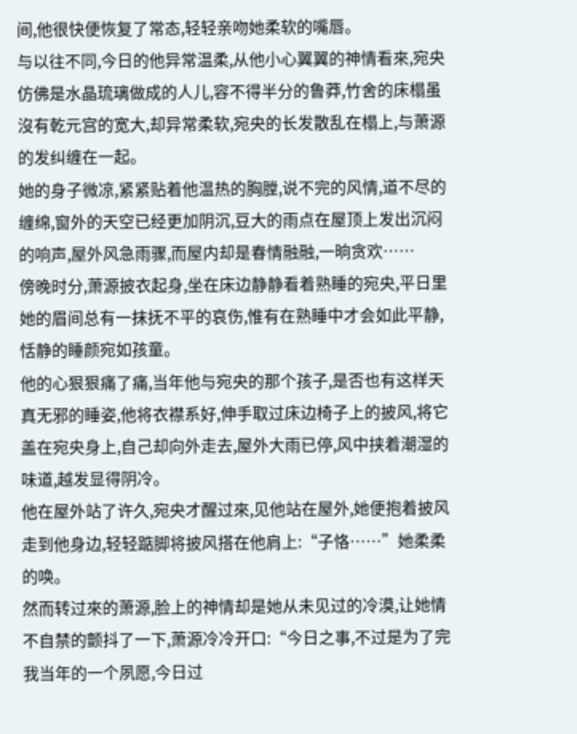间,他很快便恢复了常态,轻轻亲吻她柔软的嘴唇。
与以往不同,今日的他异常温柔,从他小心翼翼的神情看來,宛央仿佛是水晶琉璃做成的人儿,容不得半分的鲁莽,竹舍的床榻虽沒有乾元宫的宽大,却异常柔软,宛央的长发散乱在榻上,与萧源的发纠缠在一起。
她的身子微凉,紧紧贴着他温热的胸膛,说不完的风情,道不尽的缠绵,窗外的天空已经更加阴沉,豆大的雨点在屋顶上发出沉闷的响声,屋外风急雨骤,而屋内却是春情融融,一晌贪欢……
傍晚时分,萧源披衣起身,坐在床边静静看着熟睡的宛央,平日里她的眉间总有一抹抚不平的哀伤,惟有在熟睡中才会如此平静,恬静的睡颜宛如孩童。
他的心狠狠痛了痛,当年他与宛央的那个孩子,是否也有这样天真无邪的睡姿,他将衣襟系好,伸手取过床边椅子上的披风,将它盖在宛央身上,自己却向外走去,屋外大雨已停,风中挟着潮湿的味道,越发显得阴冷。
他在屋外站了许久,宛央才醒过來,见他站在屋外,她便抱着披风走到他身边,轻轻踮脚将披风搭在他肩上:“子恪……”她柔柔的唤。
然而转过來的萧源,脸上的神情却是她从未见过的冷漠,让她情不自禁的颤抖了一下,萧源冷冷开口:“今日之事,不过是为了完我当年的一个夙愿,今日过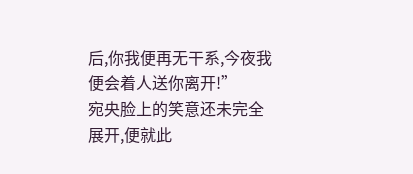后,你我便再无干系,今夜我便会着人送你离开!”
宛央脸上的笑意还未完全展开,便就此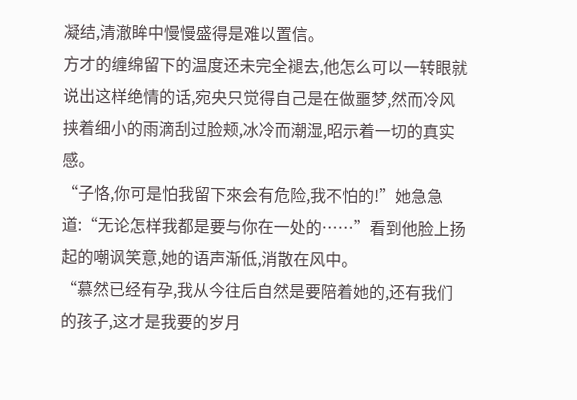凝结,清澈眸中慢慢盛得是难以置信。
方才的缠绵留下的温度还未完全褪去,他怎么可以一转眼就说出这样绝情的话,宛央只觉得自己是在做噩梦,然而冷风挟着细小的雨滴刮过脸颊,冰冷而潮湿,昭示着一切的真实感。
“子恪,你可是怕我留下來会有危险,我不怕的!”她急急道:“无论怎样我都是要与你在一处的……”看到他脸上扬起的嘲讽笑意,她的语声渐低,消散在风中。
“慕然已经有孕,我从今往后自然是要陪着她的,还有我们的孩子,这才是我要的岁月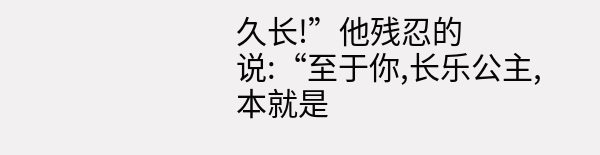久长!”他残忍的说:“至于你,长乐公主,本就是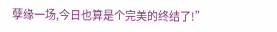孽缘一场,今日也算是个完美的终结了!”